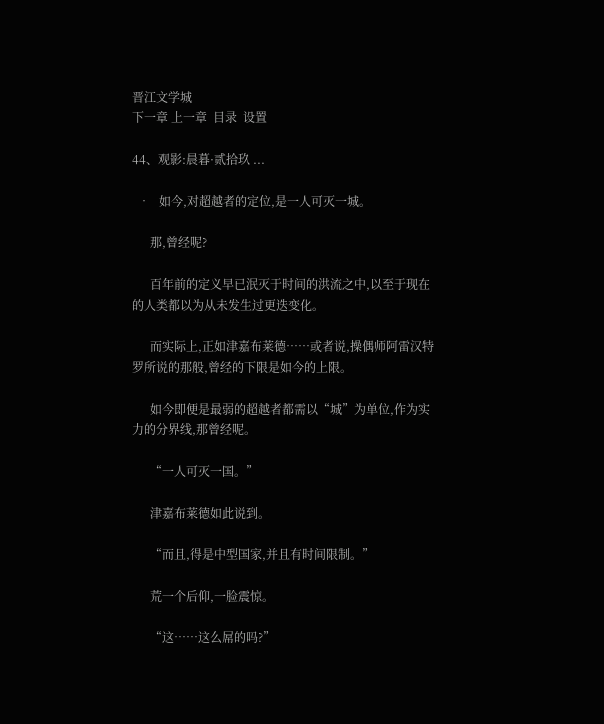晋江文学城
下一章 上一章  目录  设置

44、观影:晨暮·贰拾玖 ...

  •   如今,对超越者的定位,是一人可灭一城。

      那,曾经呢?

      百年前的定义早已泯灭于时间的洪流之中,以至于现在的人类都以为从未发生过更迭变化。

      而实际上,正如津嘉布莱德……或者说,操偶师阿雷汉特罗所说的那般,曾经的下限是如今的上限。

      如今即便是最弱的超越者都需以“城”为单位,作为实力的分界线,那曾经呢。

      “一人可灭一国。”

      津嘉布莱德如此说到。

      “而且,得是中型国家,并且有时间限制。”

      荒一个后仰,一脸震惊。

      “这……这么屌的吗?”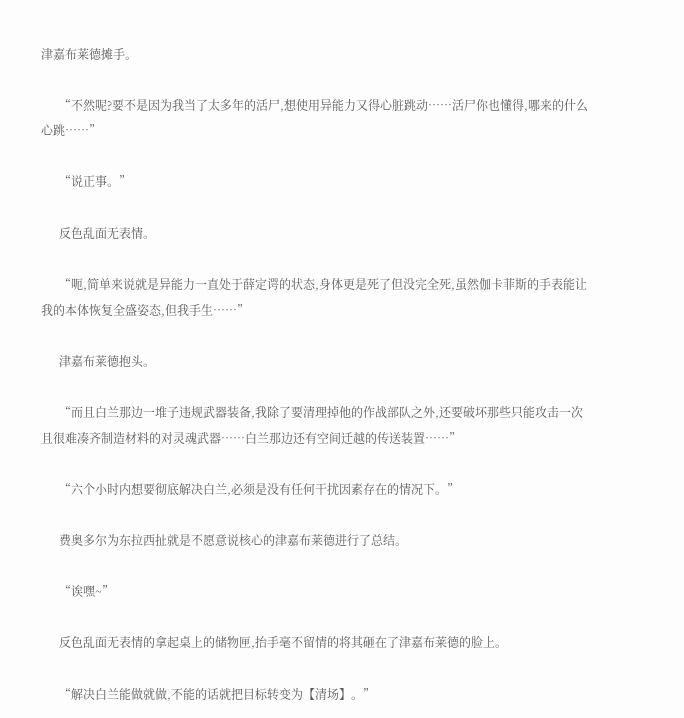津嘉布莱德摊手。

      “不然呢?要不是因为我当了太多年的活尸,想使用异能力又得心脏跳动……活尸你也懂得,哪来的什么心跳……”

      “说正事。”

      反色乱面无表情。

      “呃,简单来说就是异能力一直处于薛定谔的状态,身体更是死了但没完全死,虽然伽卡菲斯的手表能让我的本体恢复全盛姿态,但我手生……”

      津嘉布莱德抱头。

      “而且白兰那边一堆子违规武器装备,我除了要清理掉他的作战部队之外,还要破坏那些只能攻击一次且很难凑齐制造材料的对灵魂武器……白兰那边还有空间迁越的传送装置……”

      “六个小时内想要彻底解决白兰,必须是没有任何干扰因素存在的情况下。”

      费奥多尔为东拉西扯就是不愿意说核心的津嘉布莱德进行了总结。

      “诶嘿~”

      反色乱面无表情的拿起桌上的储物匣,抬手毫不留情的将其砸在了津嘉布莱德的脸上。

      “解决白兰能做就做,不能的话就把目标转变为【清场】。”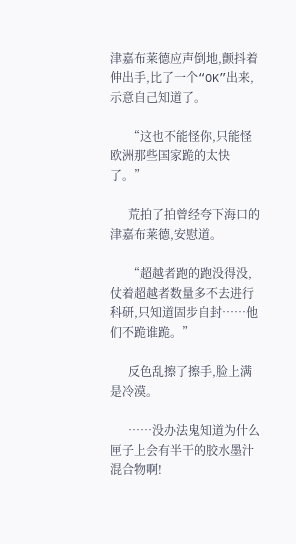津嘉布莱德应声倒地,颤抖着伸出手,比了一个“OK”出来,示意自己知道了。

      “这也不能怪你,只能怪欧洲那些国家跪的太快了。”

      荒拍了拍曾经夸下海口的津嘉布莱德,安慰道。

      “超越者跑的跑没得没,仗着超越者数量多不去进行科研,只知道固步自封……他们不跪谁跪。”

      反色乱擦了擦手,脸上满是冷漠。

      ……没办法鬼知道为什么匣子上会有半干的胶水墨汁混合物啊!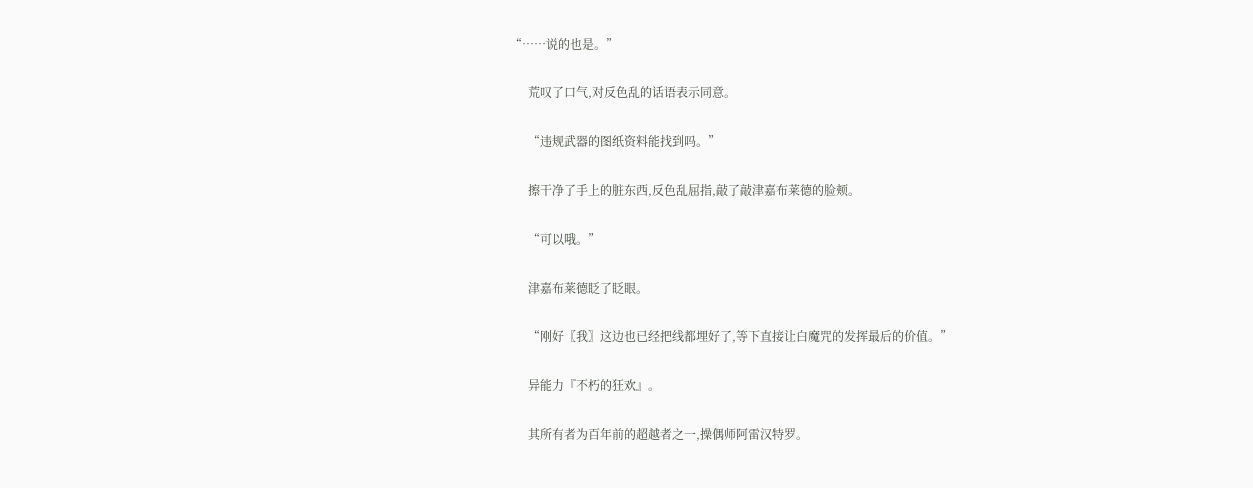“……说的也是。”

      荒叹了口气,对反色乱的话语表示同意。

      “违规武器的图纸资料能找到吗。”

      擦干净了手上的脏东西,反色乱屈指,敲了敲津嘉布莱德的脸颊。

      “可以哦。”

      津嘉布莱德眨了眨眼。

      “刚好〖我〗这边也已经把线都埋好了,等下直接让白魔咒的发挥最后的价值。”

      异能力『不朽的狂欢』。

      其所有者为百年前的超越者之一,操偶师阿雷汉特罗。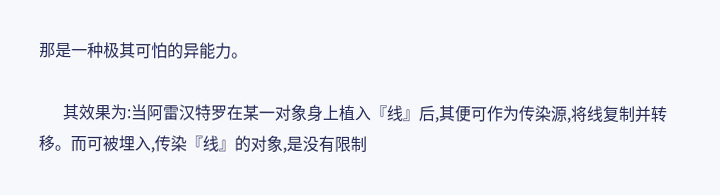那是一种极其可怕的异能力。

      其效果为:当阿雷汉特罗在某一对象身上植入『线』后,其便可作为传染源,将线复制并转移。而可被埋入,传染『线』的对象,是没有限制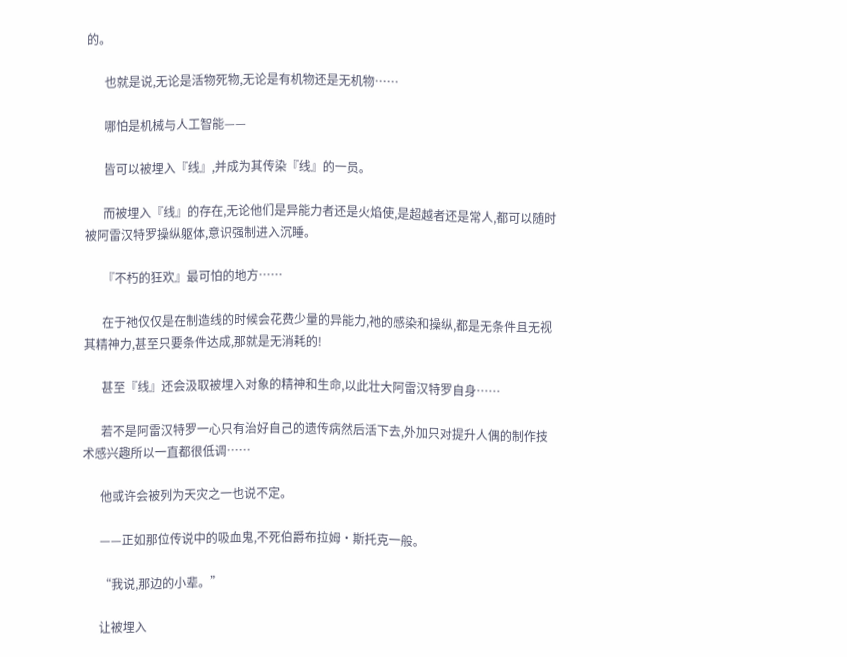的。

      也就是说,无论是活物死物,无论是有机物还是无机物……

      哪怕是机械与人工智能——

      皆可以被埋入『线』,并成为其传染『线』的一员。

      而被埋入『线』的存在,无论他们是异能力者还是火焰使,是超越者还是常人,都可以随时被阿雷汉特罗操纵躯体,意识强制进入沉睡。

      『不朽的狂欢』最可怕的地方……

      在于祂仅仅是在制造线的时候会花费少量的异能力,祂的感染和操纵,都是无条件且无视其精神力,甚至只要条件达成,那就是无消耗的!

      甚至『线』还会汲取被埋入对象的精神和生命,以此壮大阿雷汉特罗自身……

      若不是阿雷汉特罗一心只有治好自己的遗传病然后活下去,外加只对提升人偶的制作技术感兴趣所以一直都很低调……

      他或许会被列为天灾之一也说不定。

      ——正如那位传说中的吸血鬼,不死伯爵布拉姆·斯托克一般。

      “我说,那边的小辈。”

      让被埋入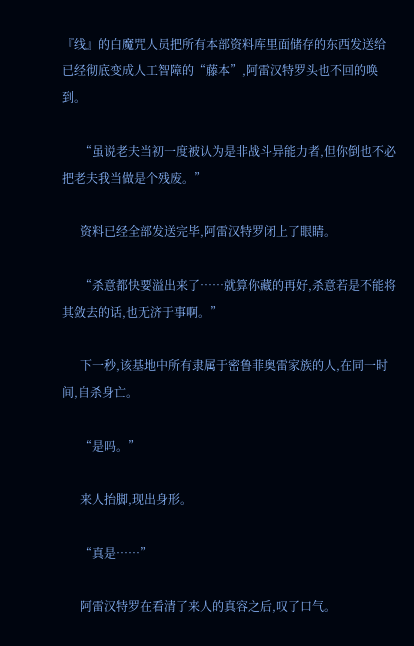『线』的白魔咒人员把所有本部资料库里面储存的东西发送给已经彻底变成人工智障的“藤本”,阿雷汉特罗头也不回的唤到。

      “虽说老夫当初一度被认为是非战斗异能力者,但你倒也不必把老夫我当做是个残废。”

      资料已经全部发送完毕,阿雷汉特罗闭上了眼睛。

      “杀意都快要溢出来了……就算你藏的再好,杀意若是不能将其敛去的话,也无济于事啊。”

      下一秒,该基地中所有隶属于密鲁菲奥雷家族的人,在同一时间,自杀身亡。

      “是吗。”

      来人抬脚,现出身形。

      “真是……”

      阿雷汉特罗在看清了来人的真容之后,叹了口气。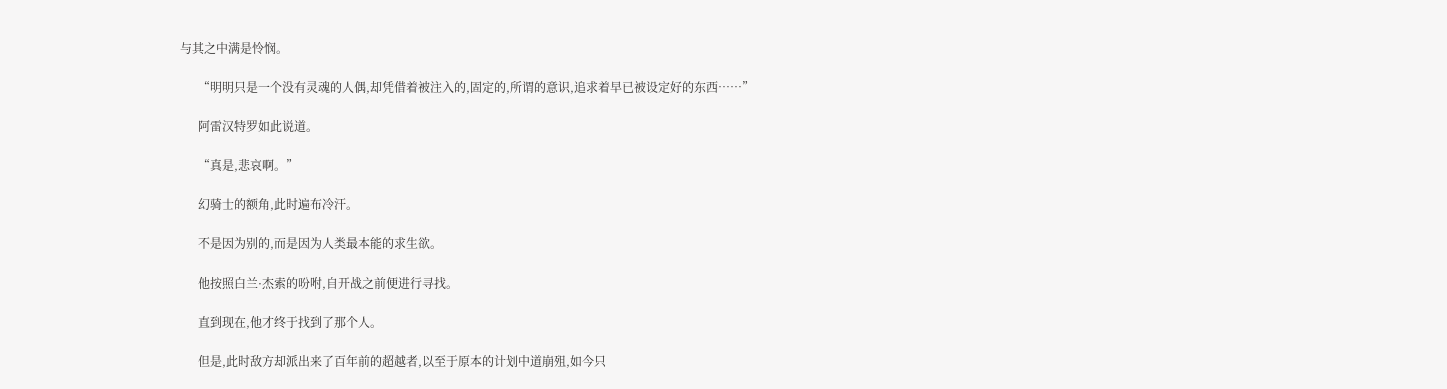与其之中满是怜悯。

      “明明只是一个没有灵魂的人偶,却凭借着被注入的,固定的,所谓的意识,追求着早已被设定好的东西……”

      阿雷汉特罗如此说道。

      “真是,悲哀啊。”

      幻骑士的额角,此时遍布冷汗。

      不是因为别的,而是因为人类最本能的求生欲。

      他按照白兰·杰索的吩咐,自开战之前便进行寻找。

      直到现在,他才终于找到了那个人。

      但是,此时敌方却派出来了百年前的超越者,以至于原本的计划中道崩殂,如今只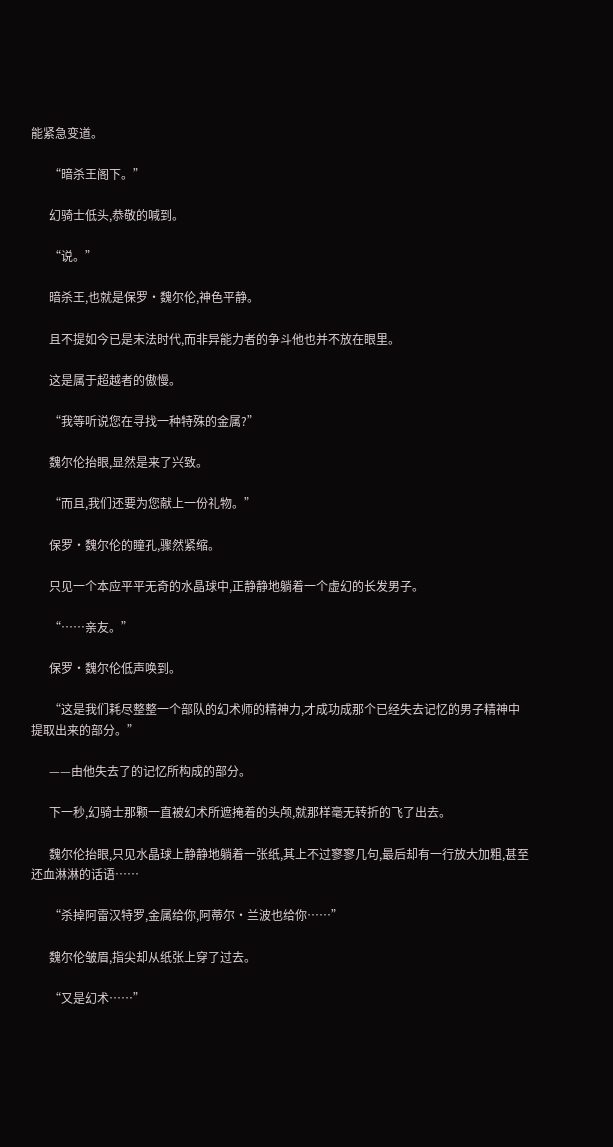能紧急变道。

      “暗杀王阁下。”

      幻骑士低头,恭敬的喊到。

      “说。”

      暗杀王,也就是保罗·魏尔伦,神色平静。

      且不提如今已是末法时代,而非异能力者的争斗他也并不放在眼里。

      这是属于超越者的傲慢。

      “我等听说您在寻找一种特殊的金属?”

      魏尔伦抬眼,显然是来了兴致。

      “而且,我们还要为您献上一份礼物。”

      保罗·魏尔伦的瞳孔,骤然紧缩。

      只见一个本应平平无奇的水晶球中,正静静地躺着一个虚幻的长发男子。

      “……亲友。”

      保罗·魏尔伦低声唤到。

      “这是我们耗尽整整一个部队的幻术师的精神力,才成功成那个已经失去记忆的男子精神中提取出来的部分。”

      ——由他失去了的记忆所构成的部分。

      下一秒,幻骑士那颗一直被幻术所遮掩着的头颅,就那样毫无转折的飞了出去。

      魏尔伦抬眼,只见水晶球上静静地躺着一张纸,其上不过寥寥几句,最后却有一行放大加粗,甚至还血淋淋的话语……

      “杀掉阿雷汉特罗,金属给你,阿蒂尔·兰波也给你……”

      魏尔伦皱眉,指尖却从纸张上穿了过去。

      “又是幻术……”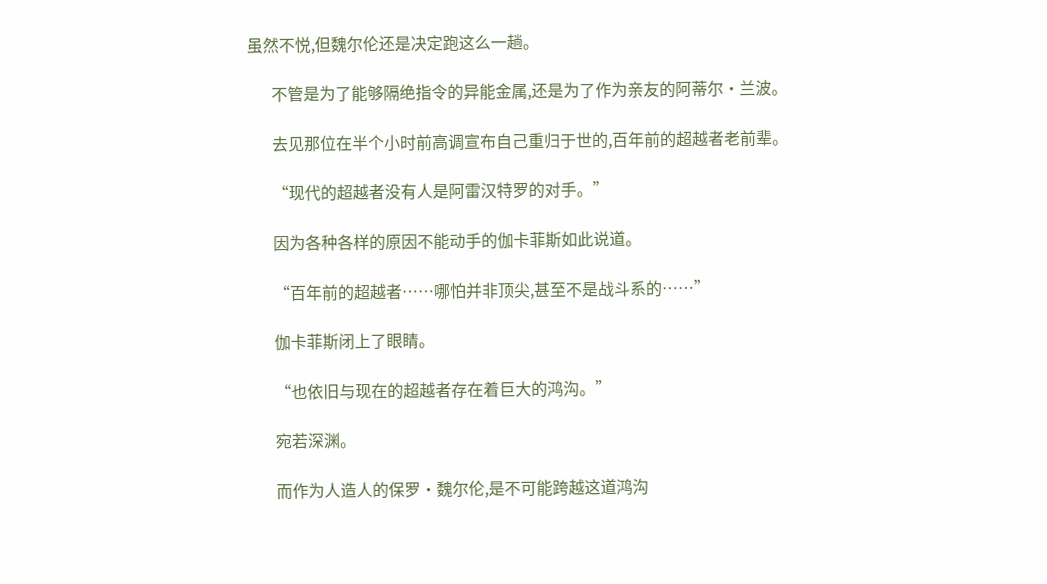虽然不悦,但魏尔伦还是决定跑这么一趟。

      不管是为了能够隔绝指令的异能金属,还是为了作为亲友的阿蒂尔·兰波。

      去见那位在半个小时前高调宣布自己重归于世的,百年前的超越者老前辈。

      “现代的超越者没有人是阿雷汉特罗的对手。”

      因为各种各样的原因不能动手的伽卡菲斯如此说道。

      “百年前的超越者……哪怕并非顶尖,甚至不是战斗系的……”

      伽卡菲斯闭上了眼睛。

      “也依旧与现在的超越者存在着巨大的鸿沟。”

      宛若深渊。

      而作为人造人的保罗·魏尔伦,是不可能跨越这道鸿沟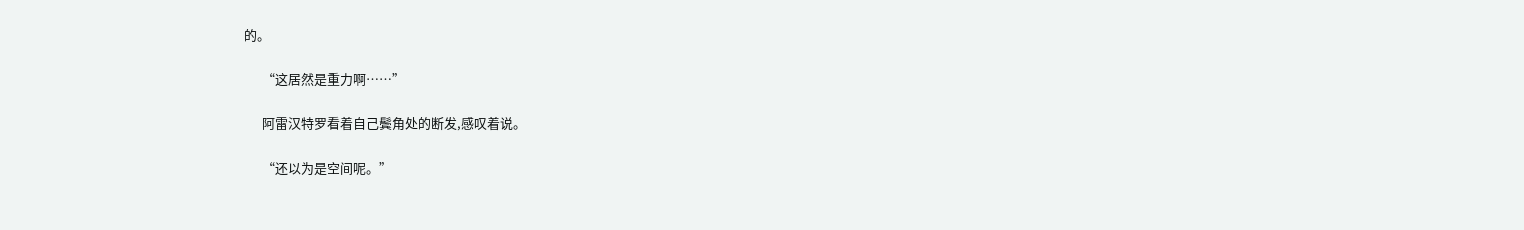的。

      “这居然是重力啊……”

      阿雷汉特罗看着自己鬓角处的断发,感叹着说。

      “还以为是空间呢。”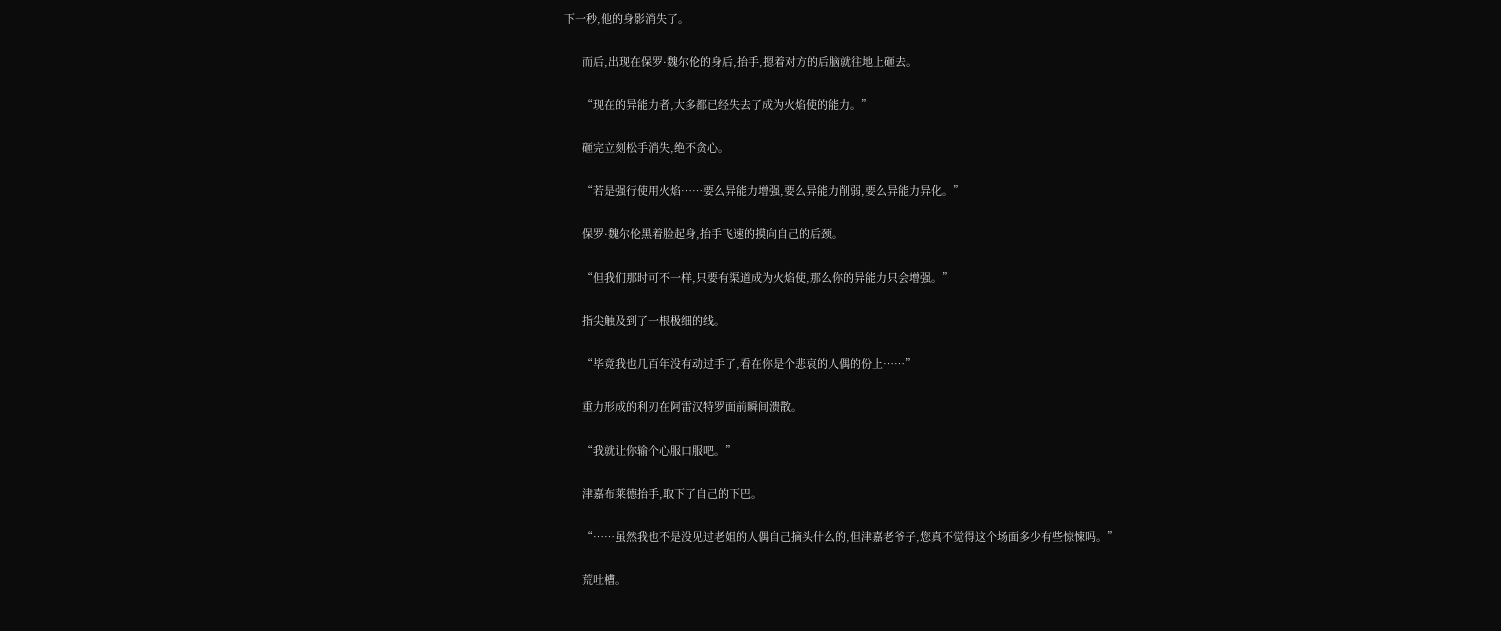下一秒,他的身影消失了。

      而后,出现在保罗·魏尔伦的身后,抬手,摁着对方的后脑就往地上砸去。

      “现在的异能力者,大多都已经失去了成为火焰使的能力。”

      砸完立刻松手消失,绝不贪心。

      “若是强行使用火焰……要么异能力增强,要么异能力削弱,要么异能力异化。”

      保罗·魏尔伦黑着脸起身,抬手飞速的摸向自己的后颈。

      “但我们那时可不一样,只要有渠道成为火焰使,那么你的异能力只会增强。”

      指尖触及到了一根极细的线。

      “毕竟我也几百年没有动过手了,看在你是个悲哀的人偶的份上……”

      重力形成的利刃在阿雷汉特罗面前瞬间溃散。

      “我就让你输个心服口服吧。”

      津嘉布莱德抬手,取下了自己的下巴。

      “……虽然我也不是没见过老姐的人偶自己摘头什么的,但津嘉老爷子,您真不觉得这个场面多少有些惊悚吗。”

      荒吐槽。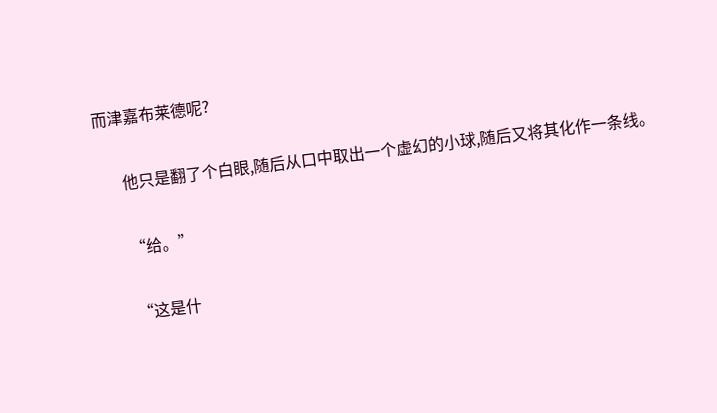而津嘉布莱德呢?

      他只是翻了个白眼,随后从口中取出一个虚幻的小球,随后又将其化作一条线。

      “给。”

      “这是什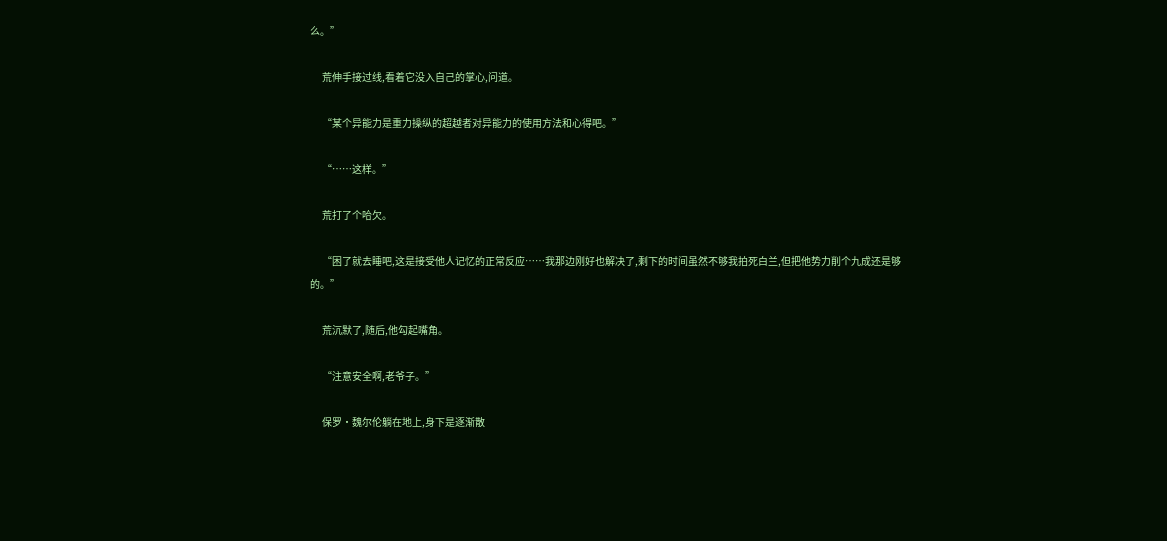么。”

      荒伸手接过线,看着它没入自己的掌心,问道。

      “某个异能力是重力操纵的超越者对异能力的使用方法和心得吧。”

      “……这样。”

      荒打了个哈欠。

      “困了就去睡吧,这是接受他人记忆的正常反应……我那边刚好也解决了,剩下的时间虽然不够我拍死白兰,但把他势力削个九成还是够的。”

      荒沉默了,随后,他勾起嘴角。

      “注意安全啊,老爷子。”

      保罗·魏尔伦躺在地上,身下是逐渐散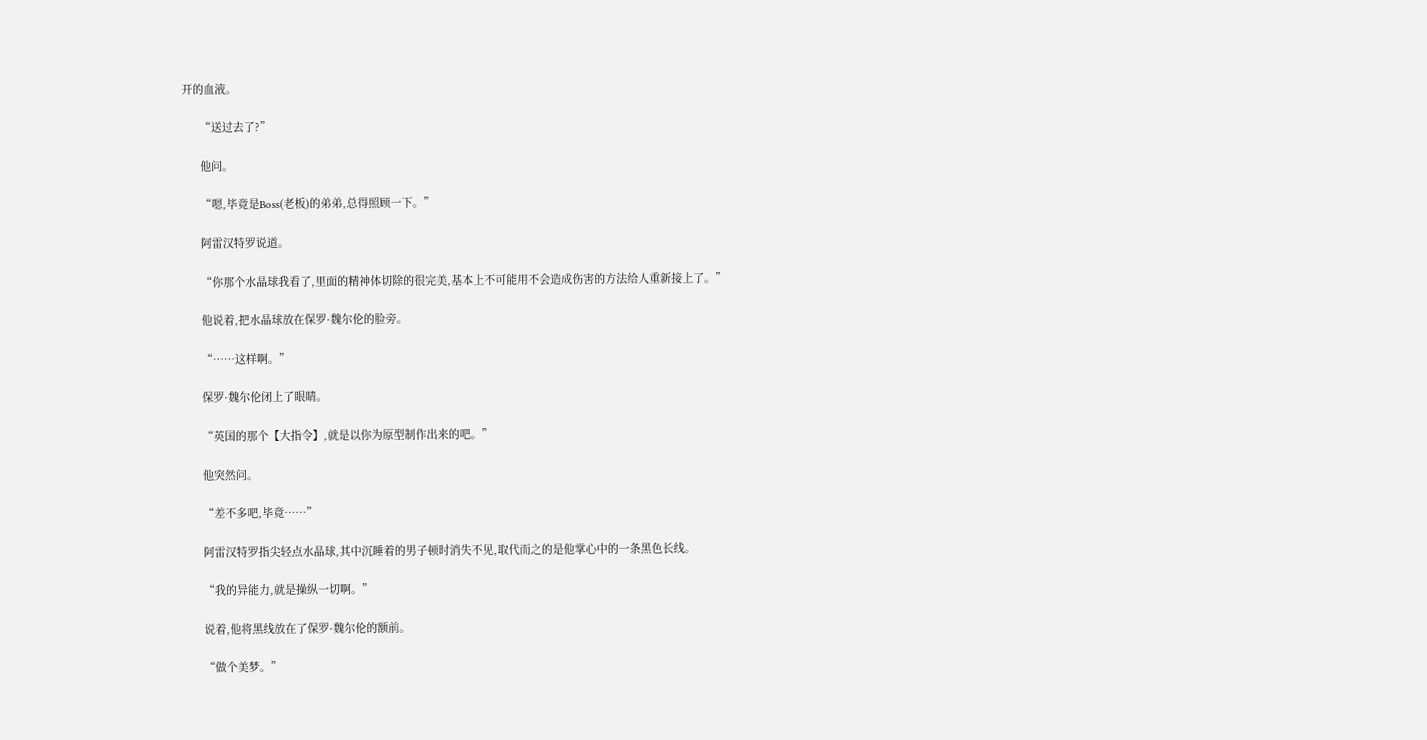开的血液。

      “送过去了?”

      他问。

      “嗯,毕竟是Boss(老板)的弟弟,总得照顾一下。”

      阿雷汉特罗说道。

      “你那个水晶球我看了,里面的精神体切除的很完美,基本上不可能用不会造成伤害的方法给人重新接上了。”

      他说着,把水晶球放在保罗·魏尔伦的脸旁。

      “……这样啊。”

      保罗·魏尔伦闭上了眼睛。

      “英国的那个【大指令】,就是以你为原型制作出来的吧。”

      他突然问。

      “差不多吧,毕竟……”

      阿雷汉特罗指尖轻点水晶球,其中沉睡着的男子顿时消失不见,取代而之的是他掌心中的一条黑色长线。

      “我的异能力,就是操纵一切啊。”

      说着,他将黑线放在了保罗·魏尔伦的额前。

      “做个美梦。”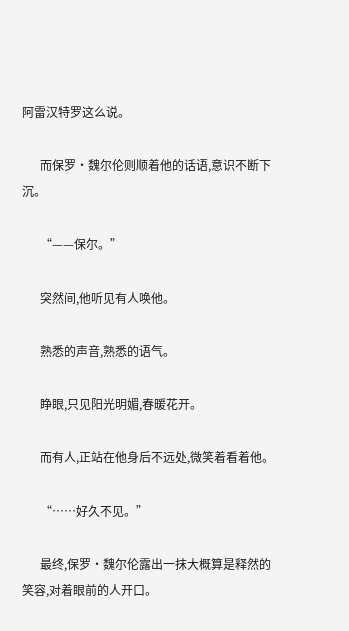阿雷汉特罗这么说。

      而保罗·魏尔伦则顺着他的话语,意识不断下沉。

      “——保尔。”

      突然间,他听见有人唤他。

      熟悉的声音,熟悉的语气。

      睁眼,只见阳光明媚,春暖花开。

      而有人,正站在他身后不远处,微笑着看着他。

      “……好久不见。”

      最终,保罗·魏尔伦露出一抹大概算是释然的笑容,对着眼前的人开口。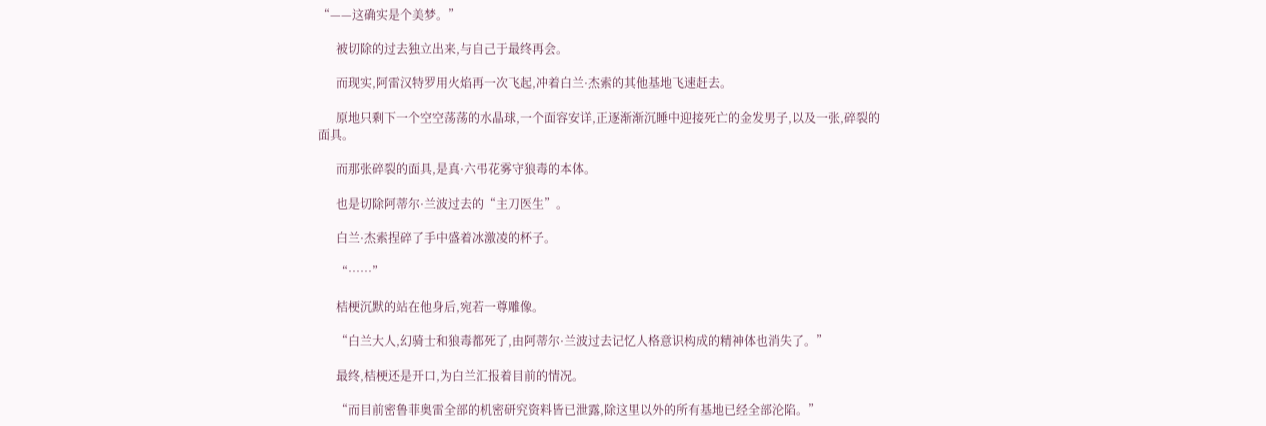“——这确实是个美梦。”

      被切除的过去独立出来,与自己于最终再会。

      而现实,阿雷汉特罗用火焰再一次飞起,冲着白兰·杰索的其他基地飞速赶去。

      原地只剩下一个空空荡荡的水晶球,一个面容安详,正逐渐渐沉睡中迎接死亡的金发男子,以及一张,碎裂的面具。

      而那张碎裂的面具,是真·六弔花雾守狼毒的本体。

      也是切除阿蒂尔·兰波过去的“主刀医生”。

      白兰·杰索捏碎了手中盛着冰激凌的杯子。

      “……”

      桔梗沉默的站在他身后,宛若一尊雕像。

      “白兰大人,幻骑士和狼毒都死了,由阿蒂尔·兰波过去记忆人格意识构成的精神体也消失了。”

      最终,桔梗还是开口,为白兰汇报着目前的情况。

      “而目前密鲁菲奥雷全部的机密研究资料皆已泄露,除这里以外的所有基地已经全部沦陷。”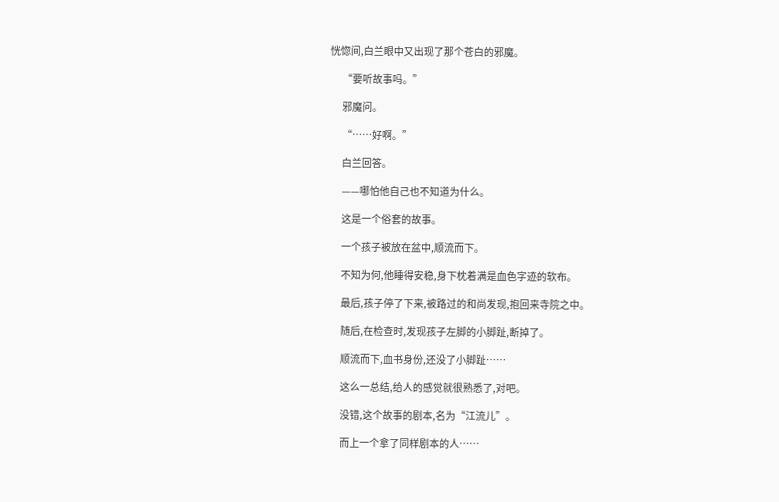恍惚间,白兰眼中又出现了那个苍白的邪魔。

      “要听故事吗。”

      邪魔问。

      “……好啊。”

      白兰回答。

      ——哪怕他自己也不知道为什么。

      这是一个俗套的故事。

      一个孩子被放在盆中,顺流而下。

      不知为何,他睡得安稳,身下枕着满是血色字迹的软布。

      最后,孩子停了下来,被路过的和尚发现,抱回来寺院之中。

      随后,在检查时,发现孩子左脚的小脚趾,断掉了。

      顺流而下,血书身份,还没了小脚趾……

      这么一总结,给人的感觉就很熟悉了,对吧。

      没错,这个故事的剧本,名为“江流儿”。

      而上一个拿了同样剧本的人……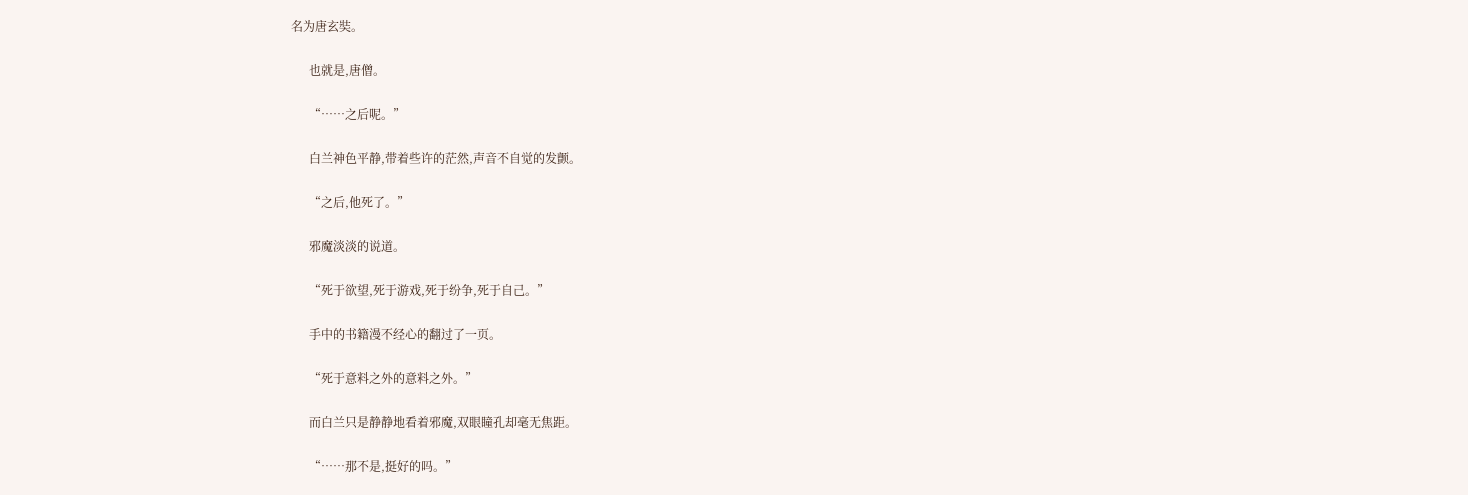名为唐玄奘。

      也就是,唐僧。

      “……之后呢。”

      白兰神色平静,带着些许的茫然,声音不自觉的发颤。

      “之后,他死了。”

      邪魔淡淡的说道。

      “死于欲望,死于游戏,死于纷争,死于自己。”

      手中的书籍漫不经心的翻过了一页。

      “死于意料之外的意料之外。”

      而白兰只是静静地看着邪魔,双眼瞳孔却毫无焦距。

      “……那不是,挺好的吗。”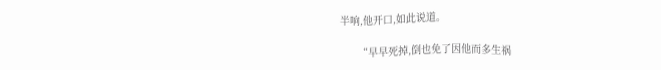半响,他开口,如此说道。

      “早早死掉,倒也免了因他而多生祸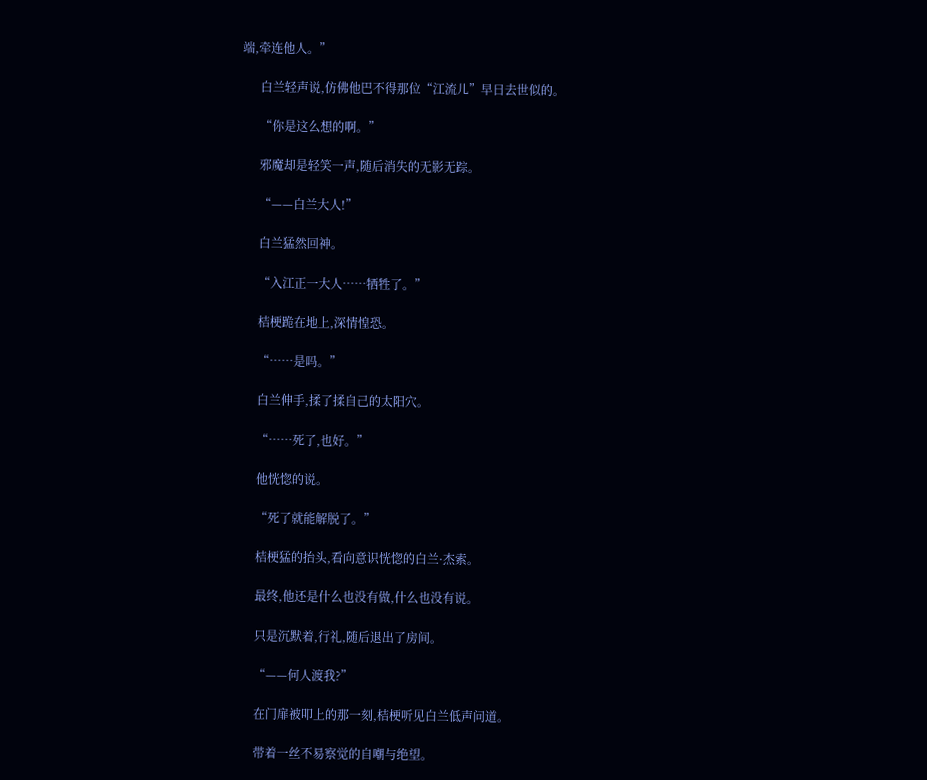端,牵连他人。”

      白兰轻声说,仿佛他巴不得那位“江流儿”早日去世似的。

      “你是这么想的啊。”

      邪魔却是轻笑一声,随后消失的无影无踪。

      “——白兰大人!”

      白兰猛然回神。

      “入江正一大人……牺牲了。”

      桔梗跪在地上,深情惶恐。

      “……是吗。”

      白兰伸手,揉了揉自己的太阳穴。

      “……死了,也好。”

      他恍惚的说。

      “死了就能解脱了。”

      桔梗猛的抬头,看向意识恍惚的白兰·杰索。

      最终,他还是什么也没有做,什么也没有说。

      只是沉默着,行礼,随后退出了房间。

      “——何人渡我?”

      在门扉被叩上的那一刻,桔梗听见白兰低声问道。

      带着一丝不易察觉的自嘲与绝望。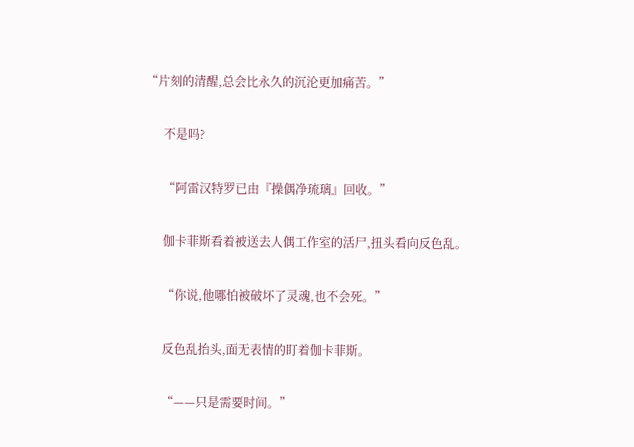“片刻的清醒,总会比永久的沉沦更加痛苦。”

      不是吗?

      “阿雷汉特罗已由『操偶净琉璃』回收。”

      伽卡菲斯看着被送去人偶工作室的活尸,扭头看向反色乱。

      “你说,他哪怕被破坏了灵魂,也不会死。”

      反色乱抬头,面无表情的盯着伽卡菲斯。

      “——只是需要时间。”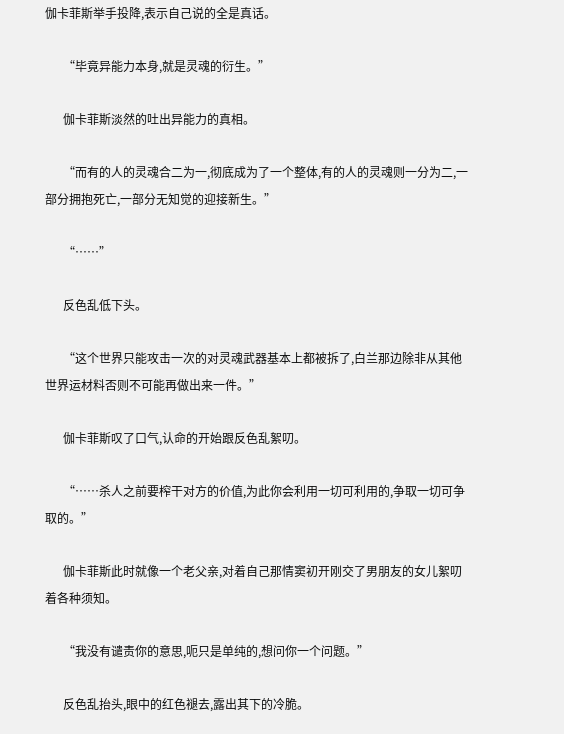伽卡菲斯举手投降,表示自己说的全是真话。

      “毕竟异能力本身,就是灵魂的衍生。”

      伽卡菲斯淡然的吐出异能力的真相。

      “而有的人的灵魂合二为一,彻底成为了一个整体,有的人的灵魂则一分为二,一部分拥抱死亡,一部分无知觉的迎接新生。”

      “……”

      反色乱低下头。

      “这个世界只能攻击一次的对灵魂武器基本上都被拆了,白兰那边除非从其他世界运材料否则不可能再做出来一件。”

      伽卡菲斯叹了口气,认命的开始跟反色乱絮叨。

      “……杀人之前要榨干对方的价值,为此你会利用一切可利用的,争取一切可争取的。”

      伽卡菲斯此时就像一个老父亲,对着自己那情窦初开刚交了男朋友的女儿絮叨着各种须知。

      “我没有谴责你的意思,呃只是单纯的,想问你一个问题。”

      反色乱抬头,眼中的红色褪去,露出其下的冷脆。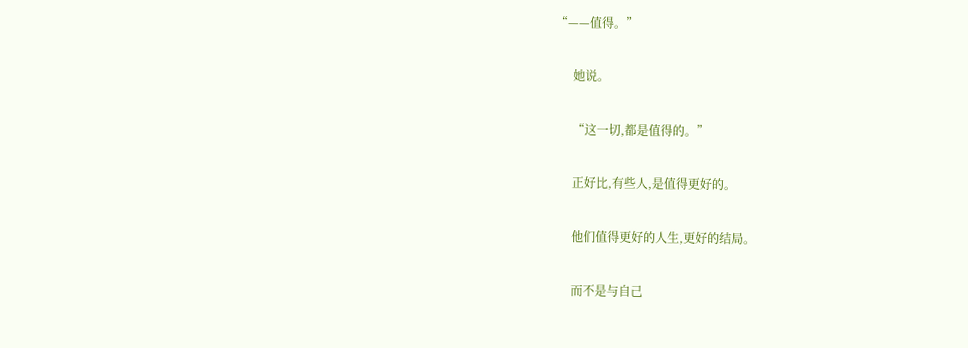“——值得。”

      她说。

      “这一切,都是值得的。”

      正好比,有些人,是值得更好的。

      他们值得更好的人生,更好的结局。

      而不是与自己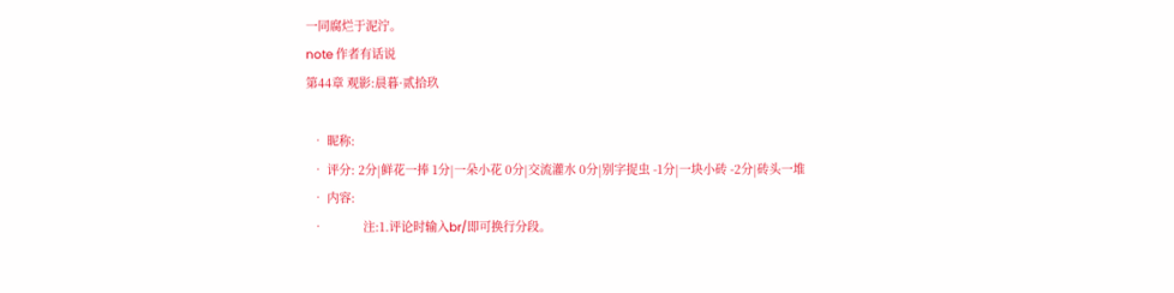一同腐烂于泥泞。
note 作者有话说
第44章 观影:晨暮·贰拾玖

  • 昵称:
  • 评分: 2分|鲜花一捧 1分|一朵小花 0分|交流灌水 0分|别字捉虫 -1分|一块小砖 -2分|砖头一堆
  • 内容:
  •             注:1.评论时输入br/即可换行分段。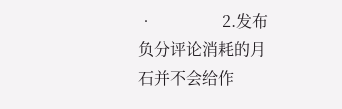•                 2.发布负分评论消耗的月石并不会给作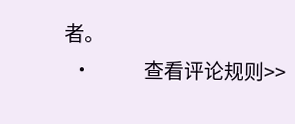者。
  •             查看评论规则>>